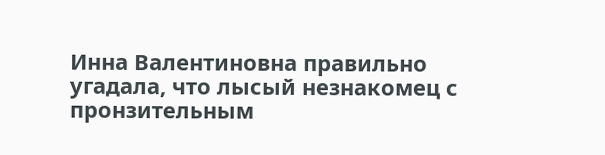Инна Валентиновна правильно угадала, что лысый незнакомец с пронзительным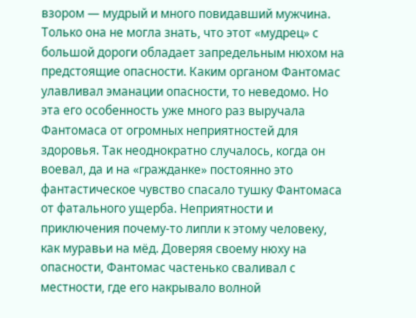взором — мудрый и много повидавший мужчина. Только она не могла знать, что этот «мудрец» с большой дороги обладает запредельным нюхом на предстоящие опасности. Каким органом Фантомас улавливал эманации опасности, то неведомо. Но эта его особенность уже много раз выручала Фантомаса от огромных неприятностей для здоровья. Так неоднократно случалось, когда он воевал, да и на «гражданке» постоянно это фантастическое чувство спасало тушку Фантомаса от фатального ущерба. Неприятности и приключения почему-то липли к этому человеку, как муравьи на мёд. Доверяя своему нюху на опасности, Фантомас частенько сваливал с местности, где его накрывало волной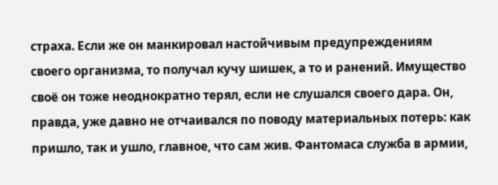страха. Если же он манкировал настойчивым предупреждениям своего организма, то получал кучу шишек, а то и ранений. Имущество своё он тоже неоднократно терял, если не слушался своего дара. Он, правда, уже давно не отчаивался по поводу материальных потерь: как пришло, так и ушло, главное, что сам жив. Фантомаса служба в армии,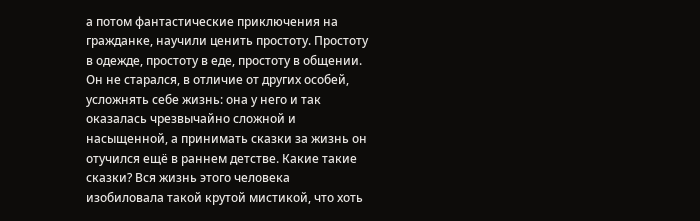а потом фантастические приключения на гражданке, научили ценить простоту. Простоту в одежде, простоту в еде, простоту в общении. Он не старался, в отличие от других особей, усложнять себе жизнь: она у него и так оказалась чрезвычайно сложной и насыщенной, а принимать сказки за жизнь он отучился ещё в раннем детстве. Какие такие сказки? Вся жизнь этого человека изобиловала такой крутой мистикой, что хоть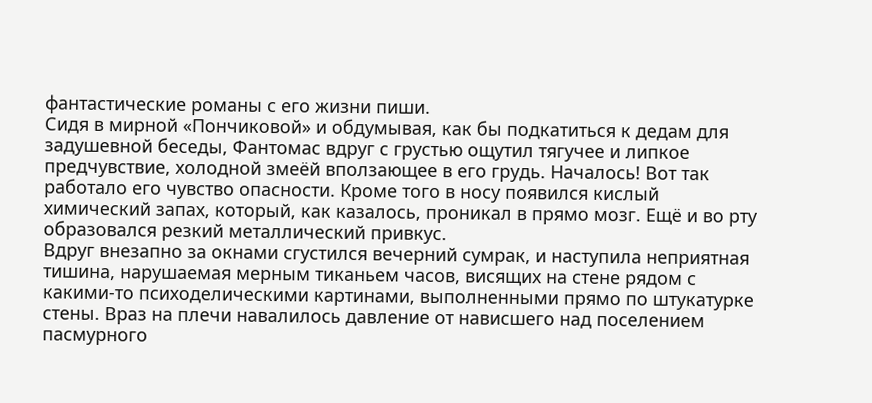фантастические романы с его жизни пиши.
Сидя в мирной «Пончиковой» и обдумывая, как бы подкатиться к дедам для задушевной беседы, Фантомас вдруг с грустью ощутил тягучее и липкое предчувствие, холодной змеёй вползающее в его грудь. Началось! Вот так работало его чувство опасности. Кроме того в носу появился кислый химический запах, который, как казалось, проникал в прямо мозг. Ещё и во рту образовался резкий металлический привкус.
Вдруг внезапно за окнами сгустился вечерний сумрак, и наступила неприятная тишина, нарушаемая мерным тиканьем часов, висящих на стене рядом с какими-то психоделическими картинами, выполненными прямо по штукатурке стены. Враз на плечи навалилось давление от нависшего над поселением пасмурного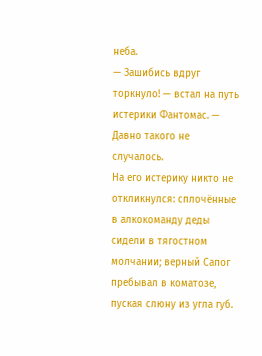неба.
— Зашибись вдруг торкнуло! — встал на путь истерики Фантомас. — Давно такого не случалось.
На его истерику никто не откликнулся: сплочённые в алкокоманду деды сидели в тягостном молчании; верный Сапог пребывал в коматозе, пуская слюну из угла губ.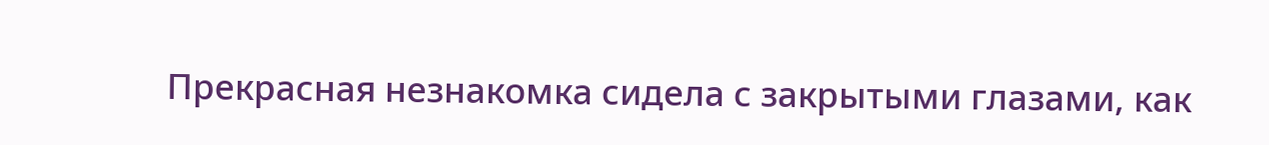Прекрасная незнакомка сидела с закрытыми глазами, как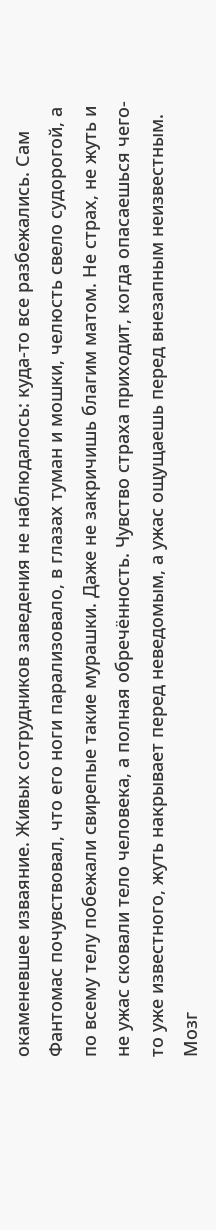окаменевшее изваяние. Живых сотрудников заведения не наблюдалось: куда-то все разбежались. Сам Фантомас почувствовал, что его ноги парализовало, в глазах туман и мошки, челюсть свело судорогой, а по всему телу побежали свирепые такие мурашки. Даже не закричишь благим матом. Не страх, не жуть и не ужас сковали тело человека, а полная обречённость. Чувство страха приходит, когда опасаешься чего-то уже известного, жуть накрывает перед неведомым, а ужас ощущаешь перед внезапным неизвестным.
Мозг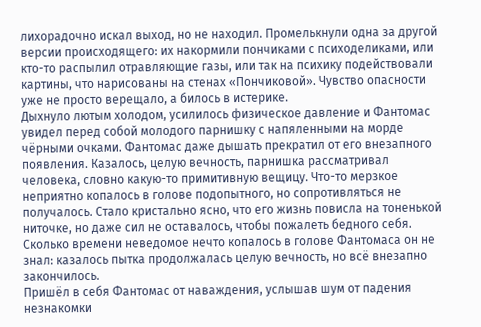лихорадочно искал выход, но не находил. Промелькнули одна за другой версии происходящего: их накормили пончиками с психоделиками, или кто-то распылил отравляющие газы, или так на психику подействовали картины, что нарисованы на стенах «Пончиковой». Чувство опасности уже не просто верещало, а билось в истерике.
Дыхнуло лютым холодом, усилилось физическое давление и Фантомас увидел перед собой молодого парнишку с напяленными на морде чёрными очками. Фантомас даже дышать прекратил от его внезапного появления. Казалось, целую вечность, парнишка рассматривал человека, словно какую-то примитивную вещицу. Что-то мерзкое неприятно копалось в голове подопытного, но сопротивляться не получалось. Стало кристально ясно, что его жизнь повисла на тоненькой ниточке, но даже сил не оставалось, чтобы пожалеть бедного себя. Сколько времени неведомое нечто копалось в голове Фантомаса он не знал: казалось пытка продолжалась целую вечность, но всё внезапно закончилось.
Пришёл в себя Фантомас от наваждения, услышав шум от падения незнакомки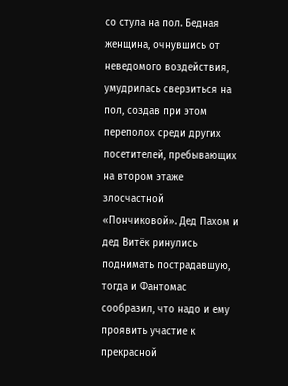со стула на пол. Бедная женщина, очнувшись от неведомого воздействия, умудрилась сверзиться на пол, создав при этом переполох среди других посетителей, пребывающих на втором этаже злосчастной «Пончиковой». Дед Пахом и дед Витёк ринулись поднимать пострадавшую, тогда и Фантомас сообразил, что надо и ему проявить участие к прекрасной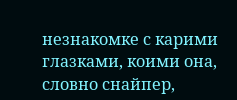незнакомке с карими глазками, коими она, словно снайпер,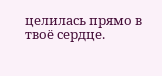целилась прямо в твоё сердце.